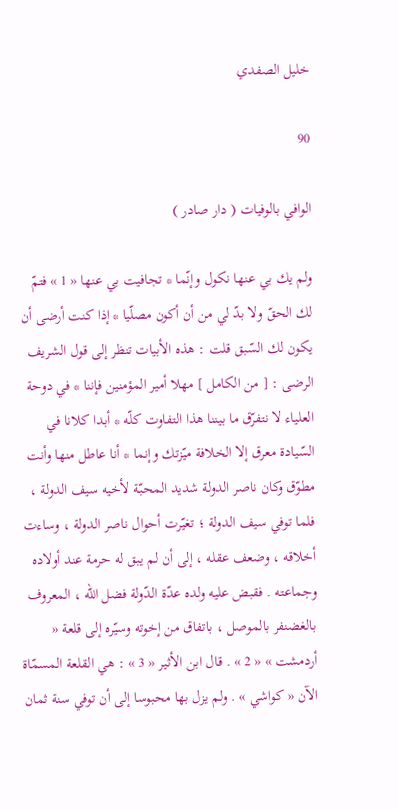خليل الصفدي

90

الوافي بالوفيات ( دار صادر )

ولم يك بي عنها نكول وإنّما * تجافيت بي عنها « 1 » فتمّ لك الحقّ ولا بدّ لي من أن أكون مصلّيا * إذا كنت أرضى أن يكون لك السّبق قلت : هذه الأبيات تنظر إلى قول الشريف الرضى : [ من الكامل ] مهلا أمير المؤمنين فإننا * في دوحة العلياء لا نتفرّق ما بيننا هذا التفاوت كلّه * أبدا كلانا في السّيادة معرق إلا الخلافة ميّزتك وإنما * أنا عاطل منها وأنت مطوّق وكان ناصر الدولة شديد المحبّة لأخيه سيف الدولة ، فلما توفي سيف الدولة ؛ تغيّرت أحوال ناصر الدولة ، وساءت أخلاقه ، وضعف عقله ، إلى أن لم يبق له حرمة عند أولاده وجماعته . فقبض عليه ولده عدّة الدّولة فضل اللّه ، المعروف بالغضنفر بالموصل ، باتفاق من إخوته وسيّره إلى قلعة « أردمشت » « 2 » . قال ابن الأثير « 3 » : هي القلعة المسمّاة الآن « كواشي » . ولم يزل بها محبوسا إلى أن توفي سنة ثمان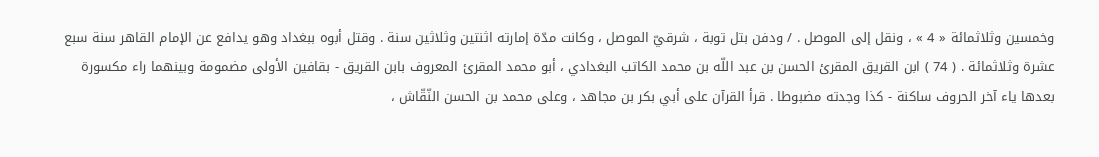وخمسين وثلاثمائة « 4 » ، ونقل إلى الموصل . / ودفن بتل توبة ، شرقيّ الموصل ، وكانت مدّة إمارته اثنتين وثلاثين سنة . وقتل أبوه ببغداد وهو يدافع عن الإمام القاهر سنة سبع عشرة وثلاثمائة . ( 74 ) ابن القريق المقرئ الحسن بن عبد اللّه بن محمد الكاتب البغدادي ، أبو محمد المقرئ المعروف بابن القريق - بقافين الأولى مضمومة وبينهما راء مكسورة بعدها ياء آخر الحروف ساكنة - كذا وجدته مضبوطا . قرأ القرآن على أبي بكر بن مجاهد ، وعلى محمد بن الحسن النّقّاش ،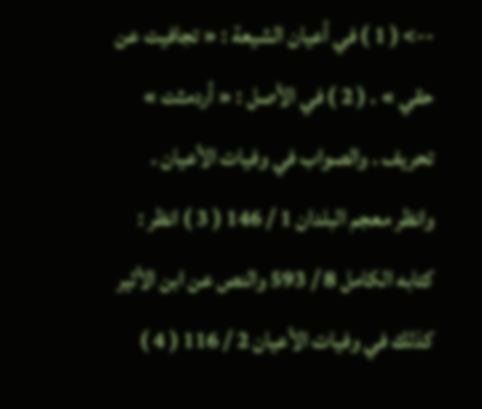--> ( 1 ) في أعيان الشيعة : « تجافيت عن حقي » . ( 2 ) في الأصل : « أردمثت » تحريف . والصواب في وفيات الأعيان . وانظر معجم البلدان 1 / 146 ( 3 ) انظر : كتابه الكامل 8 / 593 والنص عن ابن الأثير كذلك في وفيات الأعيان 2 / 116 ( 4 )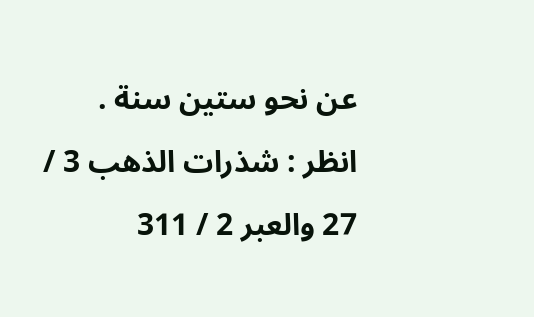عن نحو ستين سنة . انظر : شذرات الذهب 3 / 27 والعبر 2 / 311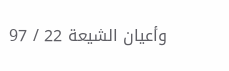وأعيان الشيعة 22 / 97